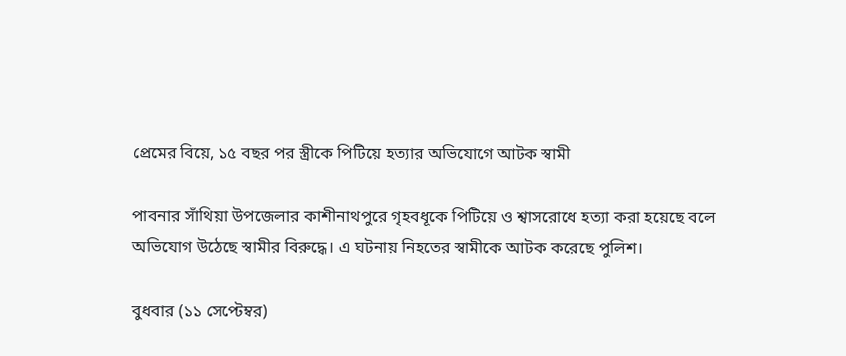প্রেমের বিয়ে, ১৫ বছর পর স্ত্রীকে পিটিয়ে হত্যার অভিযোগে আটক স্বামী

পাবনার সাঁথিয়া উপজেলার কাশীনাথপুরে গৃহবধূকে পিটিয়ে ও শ্বাসরোধে হত্যা করা হয়েছে বলে অভিযোগ উঠেছে স্বামীর বিরুদ্ধে। এ ঘটনায় নিহতের স্বামীকে আটক করেছে পুলিশ।

বুধবার (১১ সেপ্টেম্বর)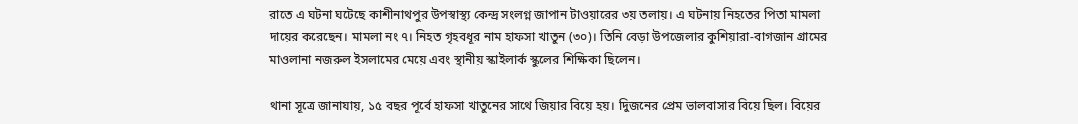রাতে এ ঘটনা ঘটেছে কাশীনাথপুর উপস্বাস্থ্য কেন্দ্র সংলগ্ন জাপান টাওয়ারের ৩য় তলায়। এ ঘটনায় নিহতের পিতা মামলা দায়ের করেছেন। মামলা নং ৭। নিহত গৃহবধূর নাম হাফসা খাতুন (৩০)। তিনি বেড়া উপজেলার কুশিয়ারা-বাগজান গ্রামের মাওলানা নজরুল ইসলামের মেয়ে এবং স্থানীয় স্কাইলার্ক স্কুলের শিক্ষিকা ছিলেন।

থানা সূত্রে জানাযায়, ১৫ বছর পূর্বে হাফসা খাতুনের সাথে জিয়ার বিয়ে হয়। দিুজনের প্রেম ভালবাসার বিয়ে ছিল। বিয়ের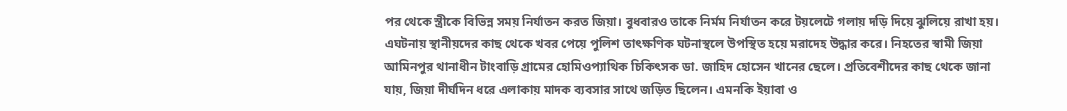পর থেকে স্ত্রীকে বিভিন্ন সময় নির্যাতন করত জিয়া। বুধবারও তাকে নির্মম নির্যাতন করে টয়লেটে গলায় দড়ি দিয়ে ঝুলিয়ে রাখা হয়। এঘটনায় স্থানীয়দের কাছ থেকে খবর পেয়ে পুলিশ তাৎক্ষণিক ঘটনাস্থলে উপস্থিত হয়ে মরাদেহ উদ্ধার করে। নিহতের স্বামী জিয়া আমিনপুর থানাধীন টাংবাড়ি গ্রামের হোমিওপ্যাথিক চিকিৎসক ডা. জাহিদ হোসেন খানের ছেলে। প্রতিবেশীদের কাছ থেকে জানা যায়, জিয়া দীর্ঘদিন ধরে এলাকায় মাদক ব্যবসার সাথে জড়িত ছিলেন। এমনকি ইয়াবা ও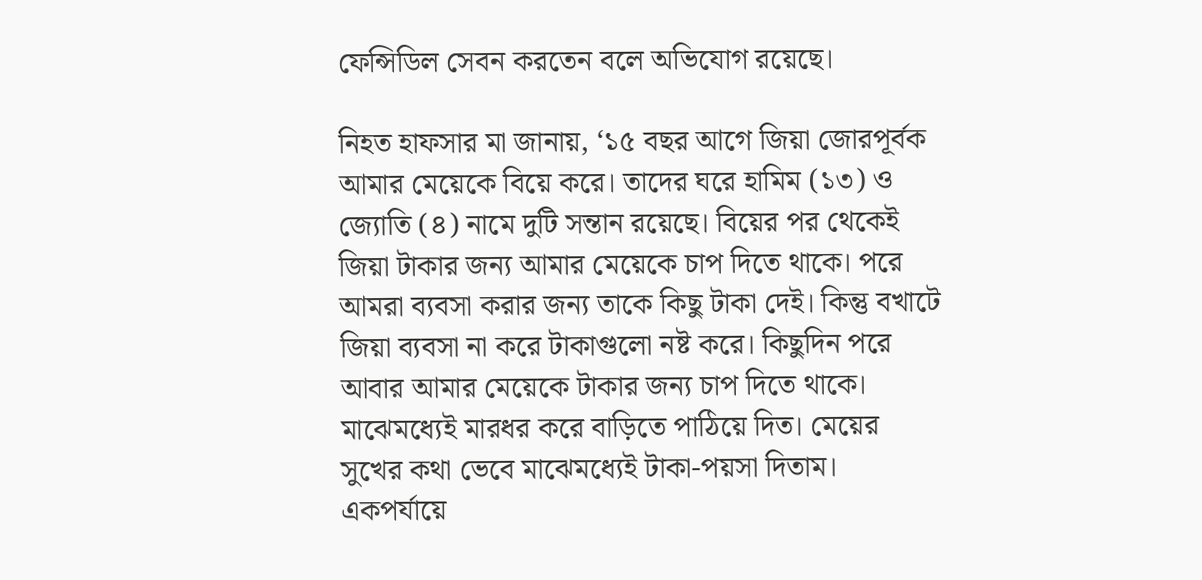ফেন্সিডিল সেবন করতেন বলে অভিযোগ রয়েছে।

নিহত হাফসার মা জানায়, ‘১৫ বছর আগে জিয়া জোরপূর্বক আমার মেয়েকে বিয়ে করে। তাদের ঘরে হামিম (১৩) ও জ্যোতি (৪) নামে দুটি সন্তান রয়েছে। বিয়ের পর থেকেই জিয়া টাকার জন্য আমার মেয়েকে চাপ দিতে থাকে। পরে আমরা ব্যবসা করার জন্য তাকে কিছু টাকা দেই। কিন্তু বখাটে জিয়া ব্যবসা না করে টাকাগুলো নষ্ট করে। কিছুদিন পরে আবার আমার মেয়েকে টাকার জন্য চাপ দিতে থাকে। মাঝেমধ্যেই মারধর করে বাড়িতে পাঠিয়ে দিত। মেয়ের সুখের কথা ভেবে মাঝেমধ্যেই টাকা-পয়সা দিতাম। একপর্যায়ে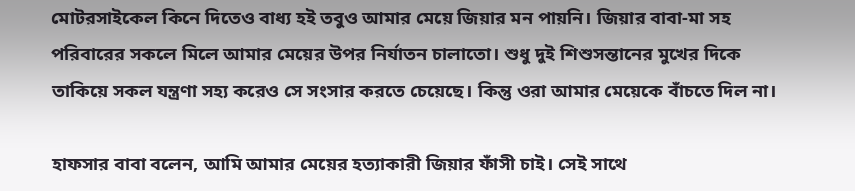মোটরসাইকেল কিনে দিতেও বাধ্য হই তবুও আমার মেয়ে জিয়ার মন পায়নি। জিয়ার বাবা-মা সহ পরিবারের সকলে মিলে আমার মেয়ের উপর নির্যাতন চালাতো। শুধু দুই শিশুসন্তানের মুখের দিকে তাকিয়ে সকল যন্ত্রণা সহ্য করেও সে সংসার করতে চেয়েছে। কিন্তু ওরা আমার মেয়েকে বাঁচতে দিল না।

হাফসার বাবা বলেন, আমি আমার মেয়ের হত্যাকারী জিয়ার ফাঁসী চাই। সেই সাথে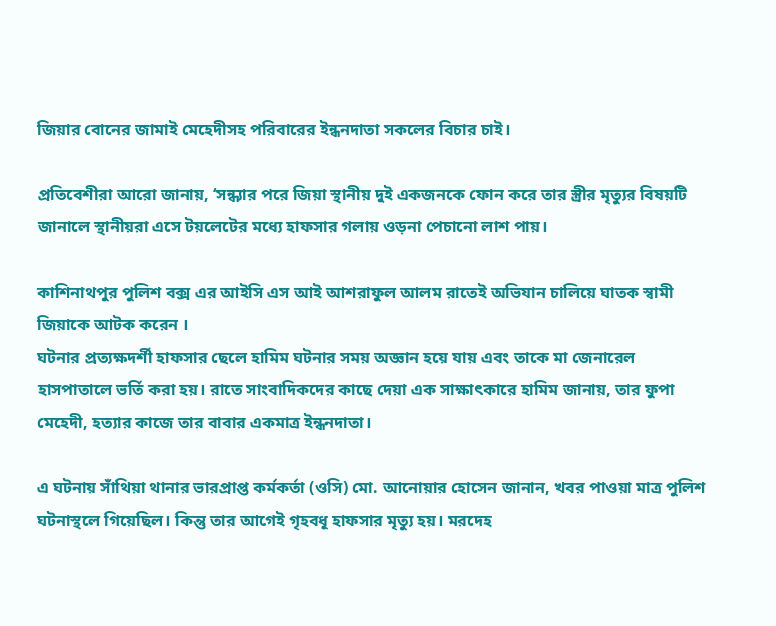জিয়ার বোনের জামাই মেহেদীসহ পরিবারের ইন্ধনদাতা সকলের বিচার চাই।

প্রতিবেশীরা আরো জানায়, ‘সন্ধ্যার পরে জিয়া স্থানীয় দুই একজনকে ফোন করে তার স্ত্রীর মৃত্যুর বিষয়টি জানালে স্থানীয়রা এসে টয়লেটের মধ্যে হাফসার গলায় ওড়না পেচানো লাশ পায়।

কাশিনাথপুর পুলিশ বক্স এর আইসি এস আই আশরাফুল আলম রাতেই অভিযান চালিয়ে ঘাতক স্বামী জিয়াকে আটক করেন ।
ঘটনার প্রত্যক্ষদর্শী হাফসার ছেলে হামিম ঘটনার সময় অজ্ঞান হয়ে যায় এবং তাকে মা জেনারেল হাসপাতালে ভর্তি করা হয়। রাতে সাংবাদিকদের কাছে দেয়া এক সাক্ষাৎকারে হামিম জানায়, তার ফুপা মেহেদী, হত্যার কাজে তার বাবার একমাত্র ইন্ধনদাতা।

এ ঘটনায় সাঁথিয়া থানার ভারপ্রাপ্ত কর্মকর্তা (ওসি) মো. আনোয়ার হোসেন জানান, খবর পাওয়া মাত্র পুলিশ ঘটনাস্থলে গিয়েছিল। কিন্তু তার আগেই গৃহবধূ হাফসার মৃত্যু হয়। মরদেহ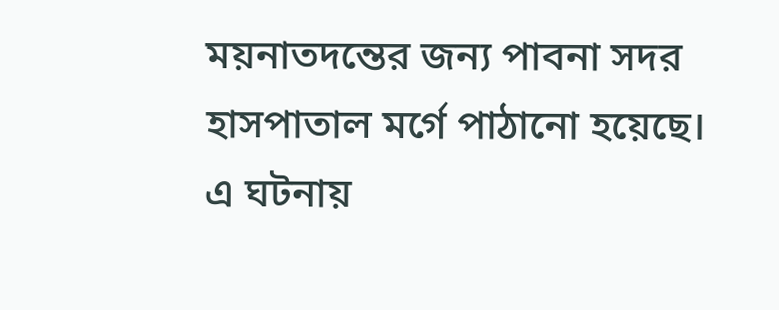ময়নাতদন্তের জন্য পাবনা সদর হাসপাতাল মর্গে পাঠানো হয়েছে। এ ঘটনায়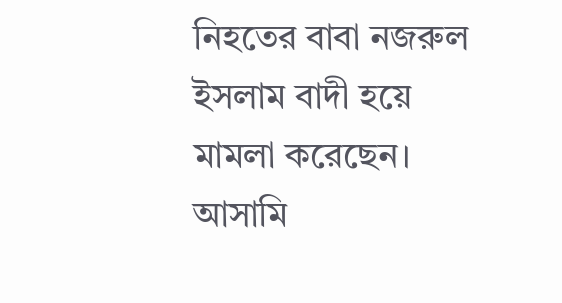নিহতের বাবা নজরুল ইসলাম বাদী হয়ে মামলা করেছেন। আসামি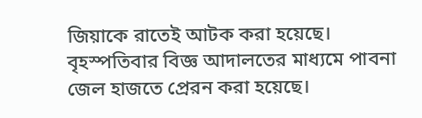জিয়াকে রাতেই আটক করা হয়েছে। বৃহস্পতিবার বিজ্ঞ আদালতের মাধ্যমে পাবনা জেল হাজতে প্রেরন করা হয়েছে।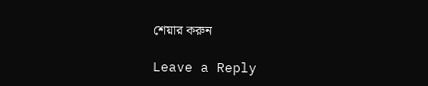শেয়ার করুন

Leave a Reply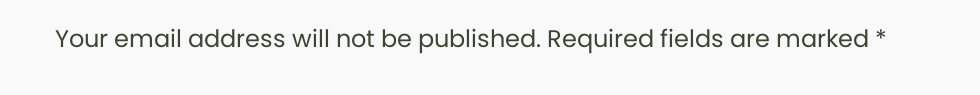Your email address will not be published. Required fields are marked *